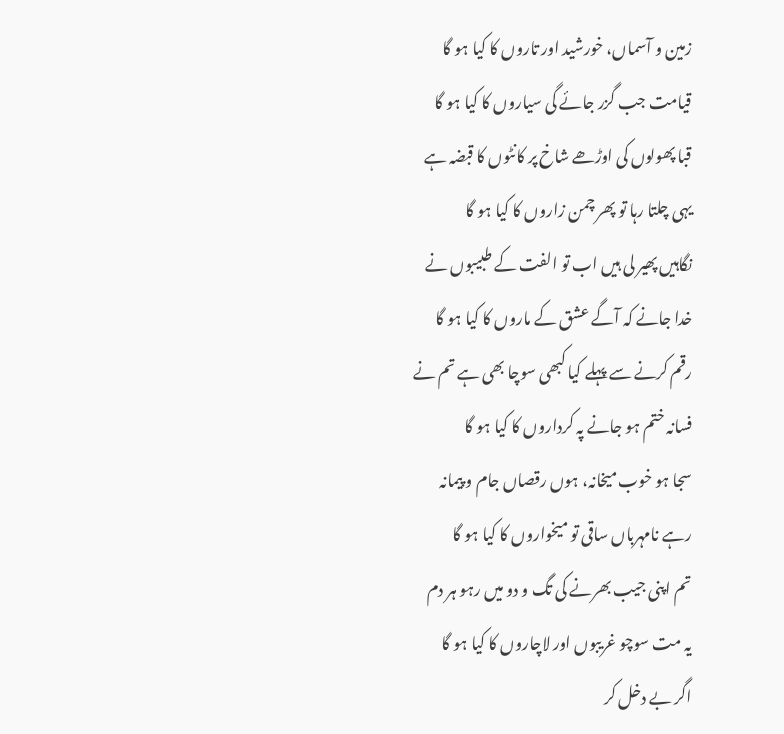زمین و آسماں، خورشید اور تاروں کا کیا ہو گا
قیامت جب گزر جائے گی سیاروں کا کیا ہو گا
قبا پھولوں کی اوڑھے شاخ پر کانٹوں کا قبضہ ہے
یہی چلتا رہا تو پھر چمن زاروں کا کیا ہو گا
نگاہیں پھیر لی ہیں اب تو الفت کے طبیبوں نے
خدا جانے کہ آگے عشق کے ماروں کا کیا ہو گا
رقم کرنے سے پہلے کیا کبھی سوچا بھی ہے تم نے
فسانہ ختم ہو جانے پہ کرداروں کا کیا ہو گا
سجا ہو خوب میخانہ، ہوں رقصاں جام و پیمانہ
رہے نامہرباں ساقی تو میخواروں کا کیا ہو گا
تم اپنی جیب بھرنے کی تگ و دو میں رہو ہر دم
یہ مت سوچو غریبوں اور لاچاروں کا کیا ہو گا
اگر بے دخل کر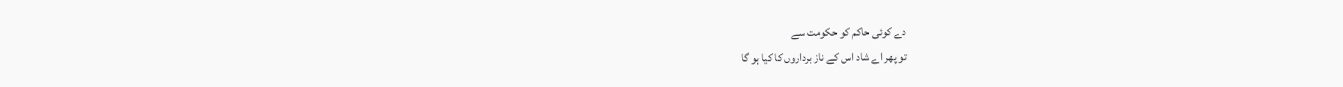دے کوئی حاکم کو حکومت سے
تو پھر اے شاد اس کے ناز برداروں کا کیا ہو گا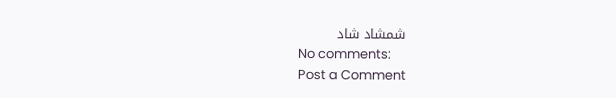شمشاد شاد
No comments:
Post a Comment